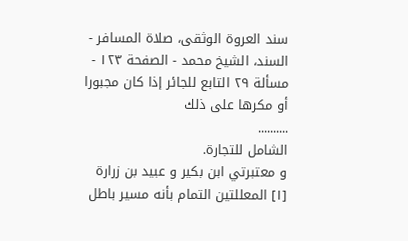سند العروة الوثقى، صلاة المسافر - السند، الشيخ محمد - الصفحة ١٢٣ - مسألة ٢٩ التابع للجائر إذا كان مجبورا أو مكرها على ذلك
..........
الشامل للتجارة.
و معتبرتي ابن بكير و عبيد بن زرارة [١] المعللتين التمام بأنه مسير باطل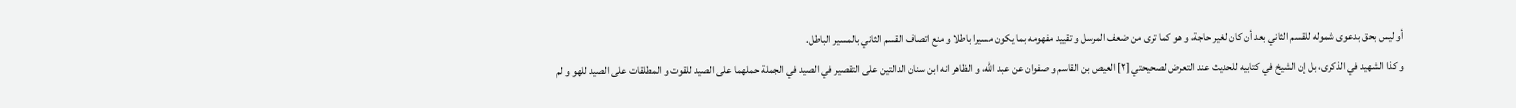أو ليس بحق بدعوى شموله للقسم الثاني بعد أن كان لغير حاجة، و هو كما ترى من ضعف المرسل و تقييد مفهومه بما يكون مسيرا باطلا و منع اتصاف القسم الثاني بالمسير الباطل.
و كذا الشهيد في الذكرى، بل إن الشيخ في كتابيه للحديث عند التعرض لصحيحتي [٢] العيص بن القاسم و صفوان عن عبد اللّه، و الظاهر انه ابن سنان الدالتين على التقصير في الصيد في الجملة حملهما على الصيد للقوت و المطلقات على الصيد للهو و لم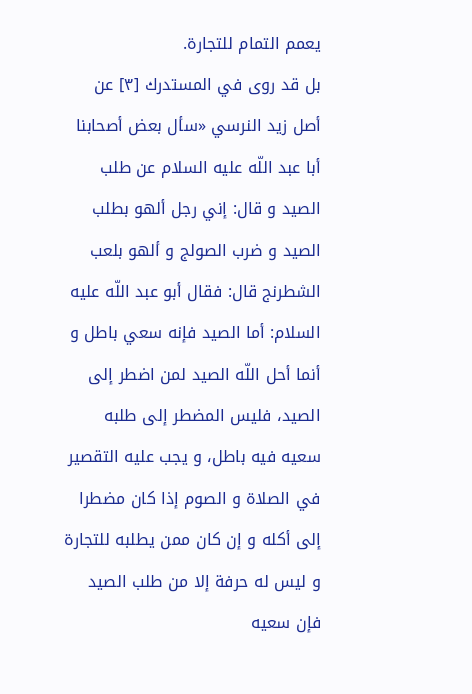يعمم التمام للتجارة.
بل قد روى في المستدرك [٣] عن أصل زيد النرسي «سأل بعض أصحابنا أبا عبد اللّه عليه السلام عن طلب الصيد و قال: إني رجل ألهو بطلب الصيد و ضرب الصولج و ألهو بلعب الشطرنج قال: فقال أبو عبد اللّه عليه السلام: أما الصيد فإنه سعي باطل و أنما أحل اللّه الصيد لمن اضطر إلى الصيد، فليس المضطر إلى طلبه سعيه فيه باطل، و يجب عليه التقصير في الصلاة و الصوم إذا كان مضطرا إلى أكله و إن كان ممن يطلبه للتجارة و ليس له حرفة إلا من طلب الصيد فإن سعيه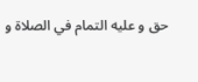حق و عليه التمام في الصلاة و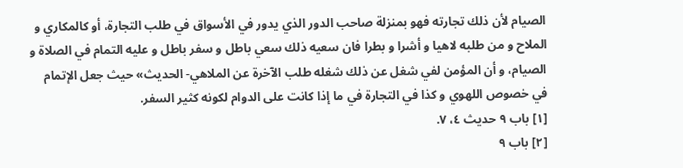الصيام لأن ذلك تجارته فهو بمنزلة صاحب الدور الذي يدور في الأسواق في طلب التجارة، أو كالمكاري و الملاح و من طلبه لاهيا و أشرا و بطرا فان سعيه ذلك سعي باطل و سفر باطل و عليه التمام في الصلاة و الصيام، و أن المؤمن لفي شغل عن ذلك شغله طلب الآخرة عن الملاهي- الحديث» حيث جعل الإتمام في خصوص اللهوي و كذا في التجارة في ما إذا كانت على الدوام لكونه كثير السفر.
[١] باب ٩ حديث ٤، ٧.
[٢] باب ٩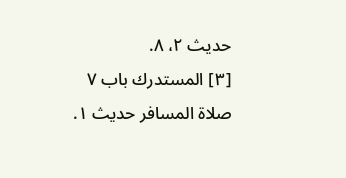حديث ٢، ٨.
[٣] المستدرك باب ٧ صلاة المسافر حديث ١.